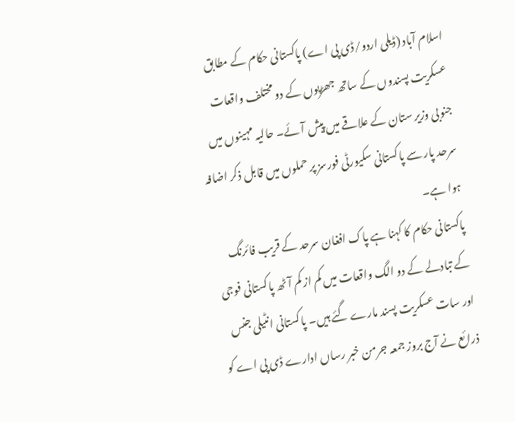اسلام آباد (ڈیلی اردو/ڈی پی اے) پاکستانی حکام کے مطابق عسکریت پسندوں کے ساتھ جھڑپوں کے دو مختلف واقعات جنوبی وزیر ستان کے علاقے میں پیش آئے۔ حالیہ مہینوں میں سرحد پار سے پاکستانی سکیورٹی فورسز پر حملوں میں قابل ذکر اضافہ ہوا ہے۔
پاکستانی حکام کا کہنا ہے پاک افغان سرحد کے قریب فائرنگ کے تبادلے کے دو الگ واقعات میں کم از کم آٹھ پاکستانی فوجی اور سات عسکریت پسند مارے گئے ہیں۔ پاکستانی انٹیلی جنس ذرائع نے آج بروز جمعہ جرمن خبر رساں ادارے ڈی پی اے کو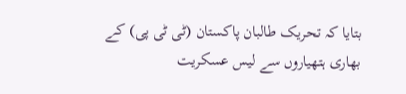بتایا کہ تحریک طالبان پاکستان (ٹی ٹی پی) کے بھاری ہتھیاروں سے لیس عسکریت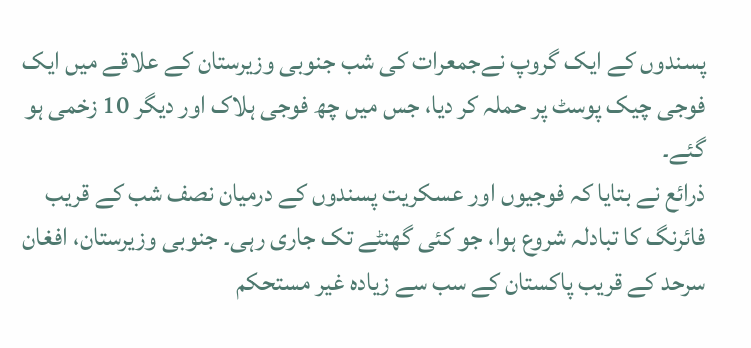پسندوں کے ایک گروپ نےجمعرات کی شب جنوبی وزیرستان کے علاقے میں ایک فوجی چیک پوسٹ پر حملہ کر دیا، جس میں چھ فوجی ہلاک اور دیگر 10 زخمی ہو گئے۔
ذرائع نے بتایا کہ فوجیوں اور عسکریت پسندوں کے درمیان نصف شب کے قریب فائرنگ کا تبادلہ شروع ہوا، جو کئی گھنٹے تک جاری رہی۔ جنوبی وزیرستان، افغان سرحد کے قریب پاکستان کے سب سے زیادہ غیر مستحکم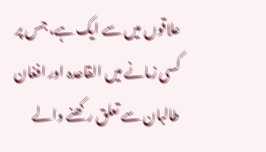علاقوں میں سے ایک ہے، جس پر کسی زمانے میں القاعدہ اور افغان طالبان سے تعلق رکھنے والے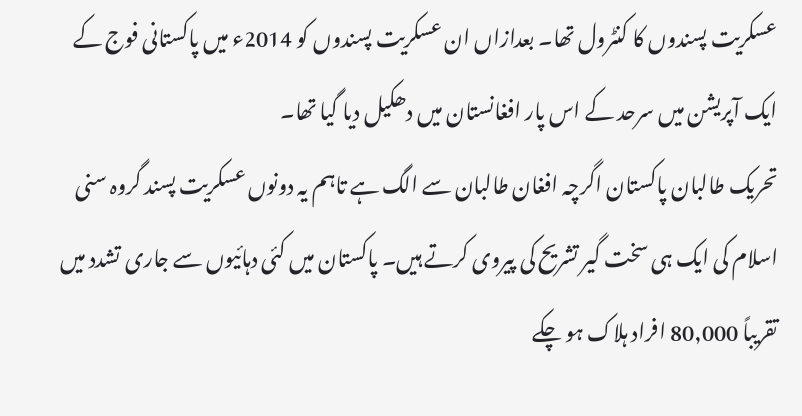عسکریت پسندوں کا کنٹرول تھا۔ بعدازاں ان عسکریت پسندوں کو 2014ء میں پاکستانی فوج کے ایک آپریشن میں سرحد کے اس پار افغانستان میں دھکیل دیا گیا تھا۔
تحریک طالبان پاکستان اگرچہ افغان طالبان سے الگ ہے تاہم یہ دونوں عسکریت پسند گروہ سنی اسلام کی ایک ہی سخت گیر تشریح کی پیروی کرتے ہیں۔ پاکستان میں کئی دہائیوں سے جاری تشدد میں تقریباً 80,000 افراد ہلاک ہو چکے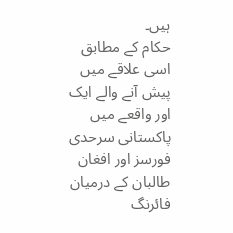ہیں۔
حکام کے مطابق اسی علاقے میں پیش آنے والے ایک اور واقعے میں پاکستانی سرحدی فورسز اور افغان طالبان کے درمیان فائرنگ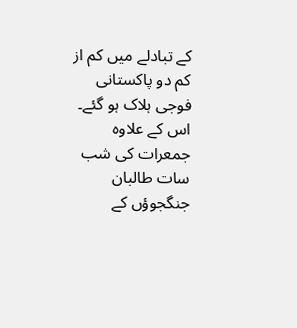کے تبادلے میں کم از کم دو پاکستانی فوجی ہلاک ہو گئے۔
اس کے علاوہ جمعرات کی شب سات طالبان جنگجوؤں کے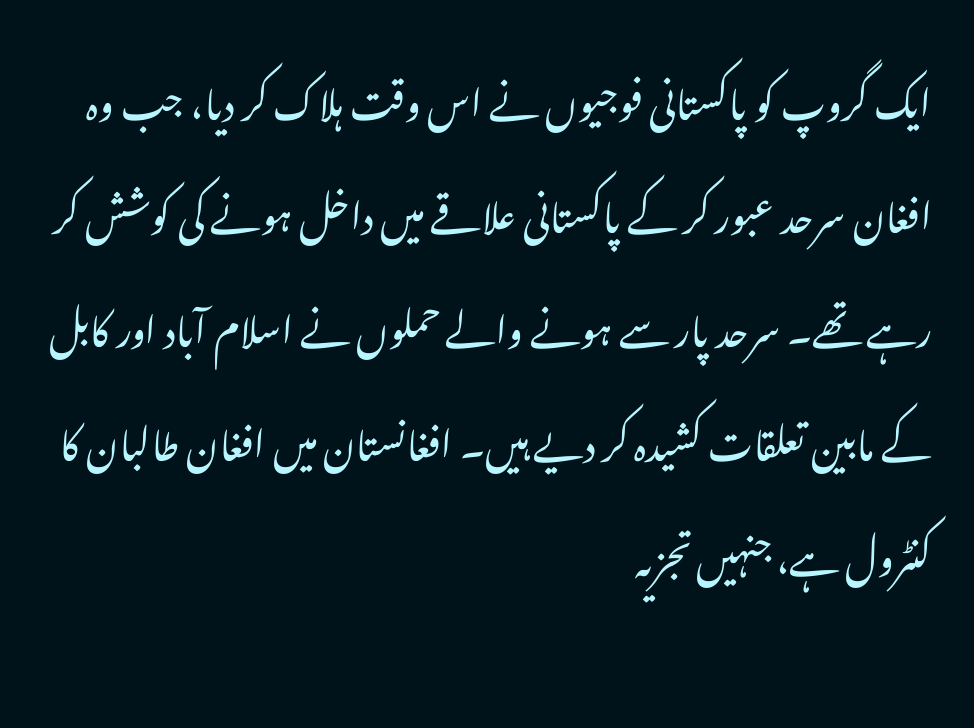ایک گروپ کو پاکستانی فوجیوں نے اس وقت ہلاک کر دیا، جب وہ افغان سرحد عبور کر کے پاکستانی علاقے میں داخل ہونے کی کوشش کر رہے تھے۔ سرحد پار سے ہونے والے حملوں نے اسلام آباد اور کابل کے مابین تعلقات کشیدہ کر دیے ہیں۔ افغانستان میں افغان طالبان کا کنٹرول ہے، جنہیں تجزیہ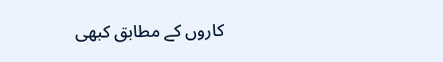کاروں کے مطابق کبھی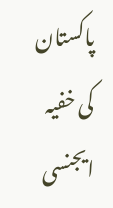پاکستان کی خفیہ ایجنسی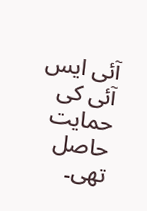آئی ایس آئی کی حمایت حاصل تھی۔